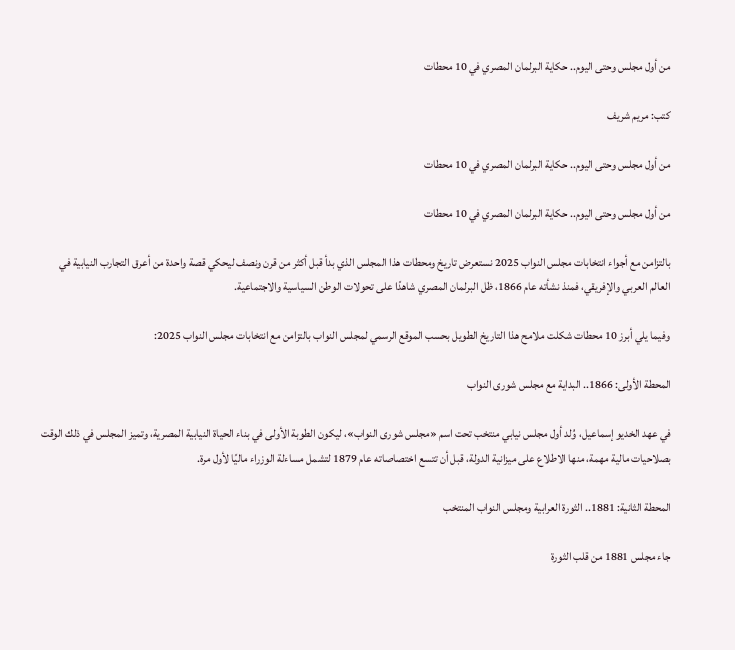من أول مجلس وحتى اليوم.. حكاية البرلمان المصري في 10 محطات

كتب: مريم شريف

من أول مجلس وحتى اليوم.. حكاية البرلمان المصري في 10 محطات

من أول مجلس وحتى اليوم.. حكاية البرلمان المصري في 10 محطات

بالتزامن مع أجواء انتخابات مجلس النواب 2025 نستعرض تاريخ ومحطات هذا المجلس الذي بدأ قبل أكثر من قرن ونصف ليحكي قصة واحدة من أعرق التجارب النيابية في العالم العربي والإفريقي، فمنذ نشأته عام 1866، ظل البرلمان المصري شاهدًا على تحولات الوطن السياسية والاجتماعية.

وفيما يلي أبرز 10 محطات شكلت ملامح هذا التاريخ الطويل بحسب الموقع الرسمي لمجلس النواب بالتزامن مع انتخابات مجلس النواب 2025:

المحطة الأولى: 1866.. البداية مع مجلس شورى النواب

في عهد الخديو إسماعيل، وُلد أول مجلس نيابي منتخب تحت اسم «مجلس شورى النواب»، ليكون الطوبة الأولى في بناء الحياة النيابية المصرية، وتميز المجلس في ذلك الوقت بصلاحيات مالية مهمة، منها الاطلاع على ميزانية الدولة، قبل أن تتسع اختصاصاته عام 1879 لتشمل مساءلة الوزراء ماليًا لأول مرة.

المحطة الثانية: 1881.. الثورة العرابية ومجلس النواب المنتخب

جاء مجلس 1881 من قلب الثورة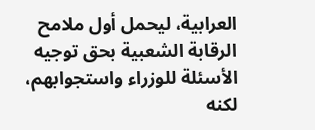العرابية، ليحمل أول ملامح الرقابة الشعبية بحق توجيه الأسئلة للوزراء واستجوابهم، لكنه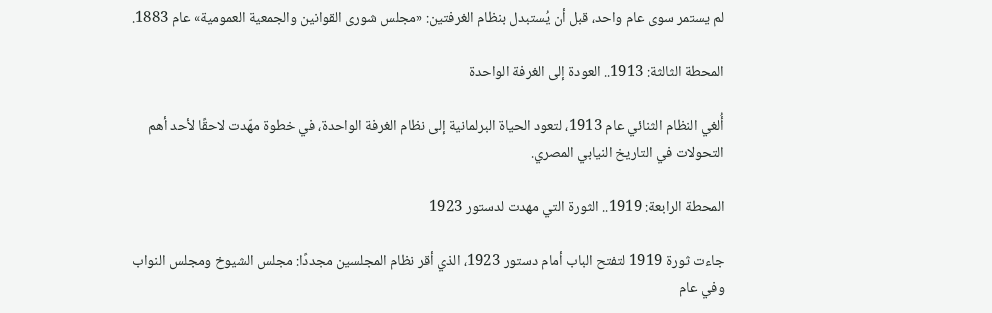لم يستمر سوى عام واحد، قبل أن يُستبدل بنظام الغرفتين: «مجلس شورى القوانين والجمعية العمومية» عام 1883.

المحطة الثالثة: 1913.. العودة إلى الغرفة الواحدة

أُلغي النظام الثنائي عام 1913، لتعود الحياة البرلمانية إلى نظام الغرفة الواحدة، في خطوة مهّدت لاحقًا لأحد أهم التحولات في التاريخ النيابي المصري.

المحطة الرابعة: 1919.. الثورة التي مهدت لدستور 1923

جاءت ثورة 1919 لتفتح الباب أمام دستور 1923، الذي أقر نظام المجلسين مجددًا: مجلس الشيوخ ومجلس النواب وفي عام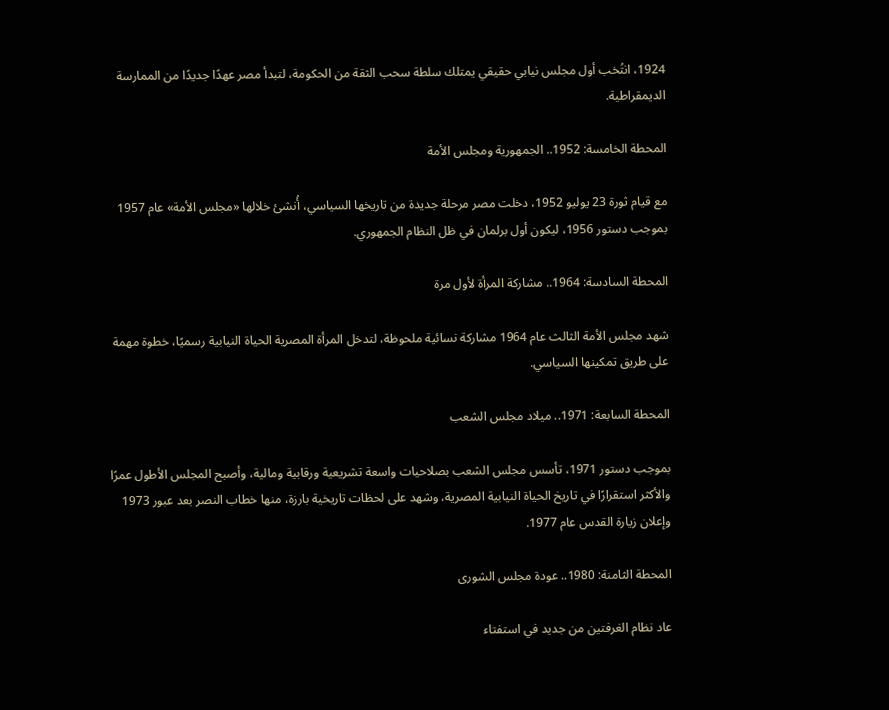1924، انتُخب أول مجلس نيابي حقيقي يمتلك سلطة سحب الثقة من الحكومة، لتبدأ مصر عهدًا جديدًا من الممارسة الديمقراطية.

المحطة الخامسة: 1952.. الجمهورية ومجلس الأمة

مع قيام ثورة 23 يوليو 1952، دخلت مصر مرحلة جديدة من تاريخها السياسي، أُنشئ خلالها «مجلس الأمة» عام 1957 بموجب دستور 1956، ليكون أول برلمان في ظل النظام الجمهوري.

المحطة السادسة: 1964.. مشاركة المرأة لأول مرة

شهد مجلس الأمة الثالث عام 1964 مشاركة نسائية ملحوظة، لتدخل المرأة المصرية الحياة النيابية رسميًا، خطوة مهمة على طريق تمكينها السياسي.

المحطة السابعة: 1971.. ميلاد مجلس الشعب

بموجب دستور 1971، تأسس مجلس الشعب بصلاحيات واسعة تشريعية ورقابية ومالية، وأصبح المجلس الأطول عمرًا والأكثر استقرارًا في تاريخ الحياة النيابية المصرية، وشهد على لحظات تاريخية بارزة، منها خطاب النصر بعد عبور 1973 وإعلان زيارة القدس عام 1977.

المحطة الثامنة: 1980.. عودة مجلس الشورى

عاد نظام الغرفتين من جديد في استفتاء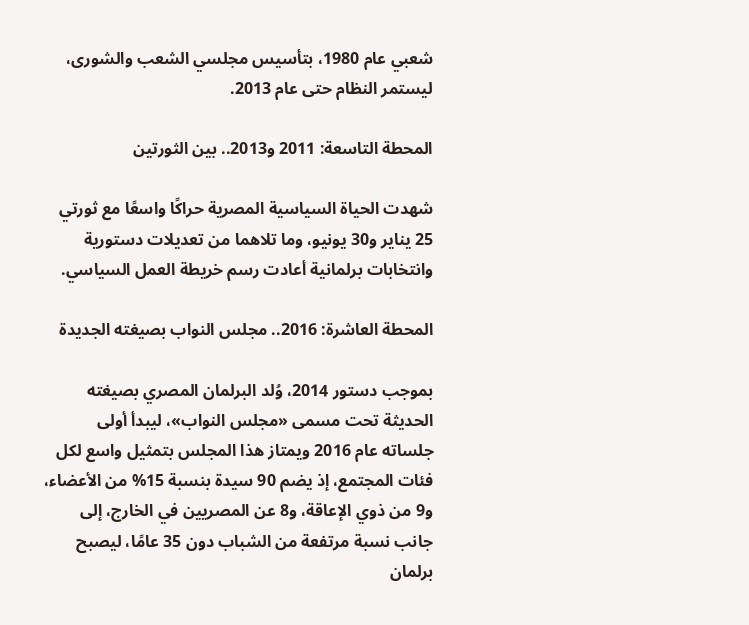شعبي عام 1980، بتأسيس مجلسي الشعب والشورى، ليستمر النظام حتى عام 2013.

المحطة التاسعة: 2011 و2013.. بين الثورتين

شهدت الحياة السياسية المصرية حراكًا واسعًا مع ثورتي 25 يناير و30 يونيو، وما تلاهما من تعديلات دستورية وانتخابات برلمانية أعادت رسم خريطة العمل السياسي.

المحطة العاشرة: 2016.. مجلس النواب بصيغته الجديدة

بموجب دستور 2014، وُلد البرلمان المصري بصيغته الحديثة تحت مسمى «مجلس النواب»، ليبدأ أولى جلساته عام 2016 ويمتاز هذا المجلس بتمثيل واسع لكل فئات المجتمع، إذ يضم 90 سيدة بنسبة 15% من الأعضاء، و9 من ذوي الإعاقة، و8 عن المصريين في الخارج، إلى جانب نسبة مرتفعة من الشباب دون 35 عامًا، ليصبح برلمان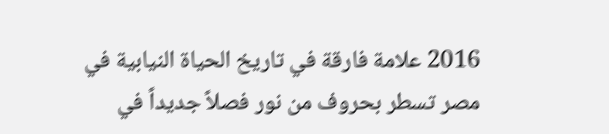2016 علامة فارقة في تاريخ الحياة النيابية في مصر تسطر بحروف من نور فصلاً جديداً في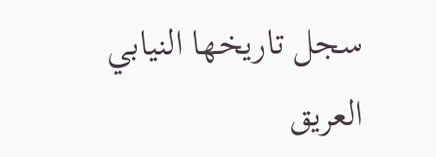سجل تاريخها النيابي العريق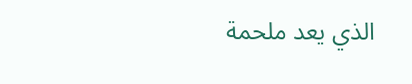الذي يعد ملحمة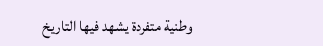وطنية متفردة يشهد فيها التاريخ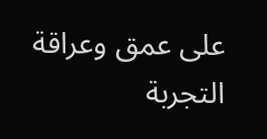على عمق وعراقة التجربة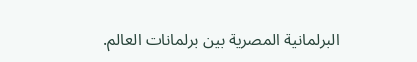البرلمانية المصرية بين برلمانات العالم.